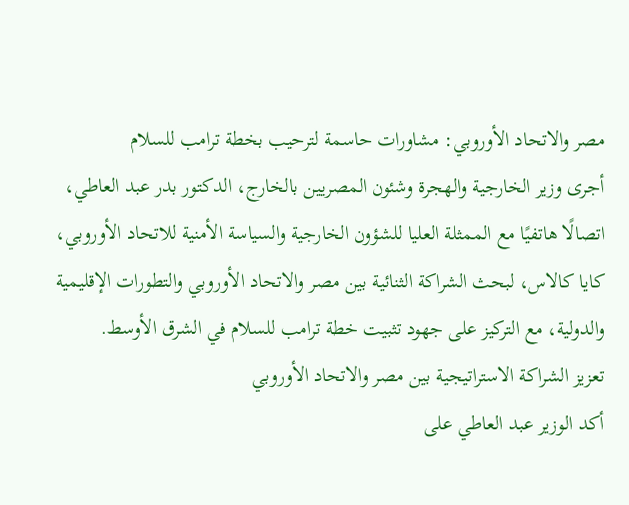مصر والاتحاد الأوروبي: مشاورات حاسمة لترحيب بخطة ترامب للسلام
أجرى وزير الخارجية والهجرة وشئون المصريين بالخارج، الدكتور بدر عبد العاطي، اتصالًا هاتفيًا مع الممثلة العليا للشؤون الخارجية والسياسة الأمنية للاتحاد الأوروبي، كايا كالاس، لبحث الشراكة الثنائية بين مصر والاتحاد الأوروبي والتطورات الإقليمية والدولية، مع التركيز على جهود تثبيت خطة ترامب للسلام في الشرق الأوسط.
تعزيز الشراكة الاستراتيجية بين مصر والاتحاد الأوروبي
أكد الوزير عبد العاطي على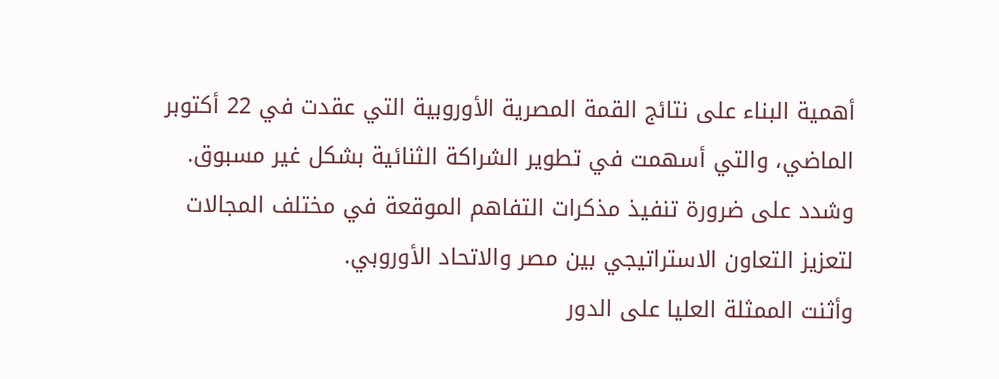أهمية البناء على نتائج القمة المصرية الأوروبية التي عقدت في 22 أكتوبر الماضي، والتي أسهمت في تطوير الشراكة الثنائية بشكل غير مسبوق. وشدد على ضرورة تنفيذ مذكرات التفاهم الموقعة في مختلف المجالات لتعزيز التعاون الاستراتيجي بين مصر والاتحاد الأوروبي.
وأثنت الممثلة العليا على الدور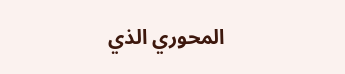المحوري الذي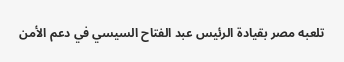تلعبه مصر بقيادة الرئيس عبد الفتاح السيسي في دعم الأمن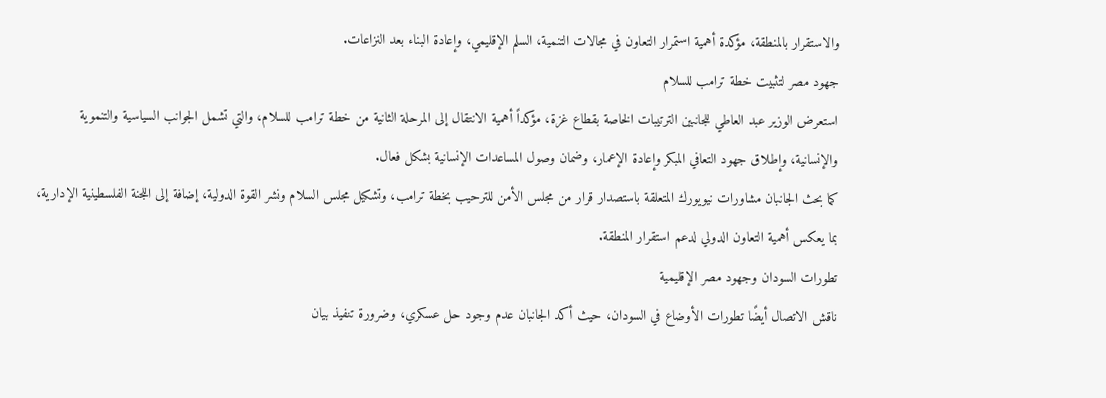والاستقرار بالمنطقة، مؤكدة أهمية استمرار التعاون في مجالات التنمية، السلم الإقليمي، وإعادة البناء بعد النزاعات.
جهود مصر لتثبيت خطة ترامب للسلام
استعرض الوزير عبد العاطي للجانبين الترتيبات الخاصة بقطاع غزة، مؤكداً أهمية الانتقال إلى المرحلة الثانية من خطة ترامب للسلام، والتي تشمل الجوانب السياسية والتنموية والإنسانية، وإطلاق جهود التعافي المبكر وإعادة الإعمار، وضمان وصول المساعدات الإنسانية بشكل فعال.
كما بحث الجانبان مشاورات نيويورك المتعلقة باستصدار قرار من مجلس الأمن للترحيب بخطة ترامب، وتشكيل مجلس السلام ونشر القوة الدولية، إضافة إلى اللجنة الفلسطينية الإدارية، بما يعكس أهمية التعاون الدولي لدعم استقرار المنطقة.
تطورات السودان وجهود مصر الإقليمية
ناقش الاتصال أيضًا تطورات الأوضاع في السودان، حيث أكد الجانبان عدم وجود حل عسكري، وضرورة تنفيذ بيان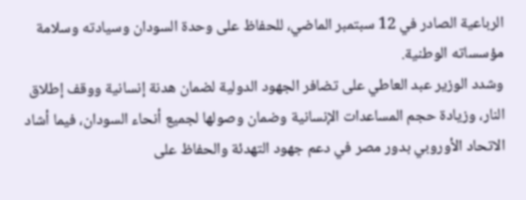الرباعية الصادر في 12 سبتمبر الماضي، للحفاظ على وحدة السودان وسيادته وسلامة مؤسساته الوطنية.
وشدد الوزير عبد العاطي على تضافر الجهود الدولية لضمان هدنة إنسانية ووقف إطلاق النار، وزيادة حجم المساعدات الإنسانية وضمان وصولها لجميع أنحاء السودان، فيما أشاد الاتحاد الأوروبي بدور مصر في دعم جهود التهدئة والحفاظ على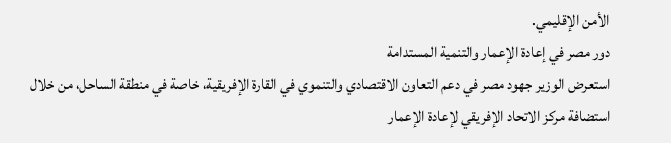الأمن الإقليمي.
دور مصر في إعادة الإعمار والتنمية المستدامة
استعرض الوزير جهود مصر في دعم التعاون الاقتصادي والتنموي في القارة الإفريقية، خاصة في منطقة الساحل، من خلال استضافة مركز الاتحاد الإفريقي لإعادة الإعمار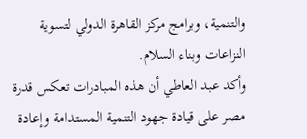والتنمية، وبرامج مركز القاهرة الدولي لتسوية النزاعات وبناء السلام.
وأكد عبد العاطي أن هذه المبادرات تعكس قدرة مصر على قيادة جهود التنمية المستدامة وإعادة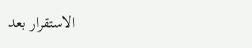الاستقرار بعد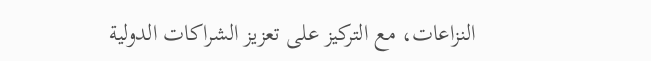النزاعات، مع التركيز على تعزيز الشراكات الدولية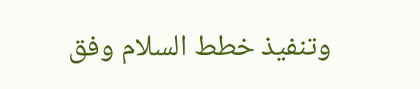وتنفيذ خطط السلام وفق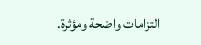التزامات واضحة ومؤثرة.